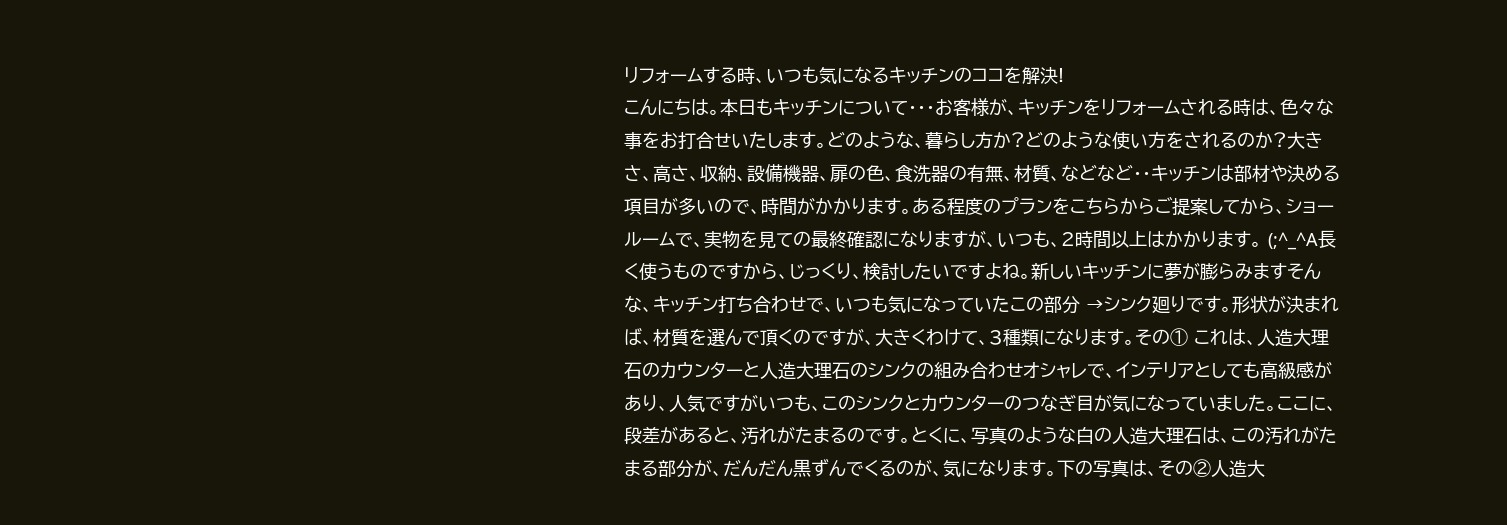リフォームする時、いつも気になるキッチンのココを解決!
こんにちは。本日もキッチンについて・・・お客様が、キッチンをリフォームされる時は、色々な事をお打合せいたします。どのような、暮らし方か?どのような使い方をされるのか?大きさ、高さ、収納、設備機器、扉の色、食洗器の有無、材質、などなど・・キッチンは部材や決める項目が多いので、時間がかかります。ある程度のプランをこちらからご提案してから、ショールームで、実物を見ての最終確認になりますが、いつも、2時間以上はかかります。 (;^_^A長く使うものですから、じっくり、検討したいですよね。新しいキッチンに夢が膨らみますそんな、キッチン打ち合わせで、いつも気になっていたこの部分 →シンク廻りです。形状が決まれば、材質を選んで頂くのですが、大きくわけて、3種類になります。その① これは、人造大理石のカウンターと人造大理石のシンクの組み合わせオシャレで、インテリアとしても高級感があり、人気ですがいつも、このシンクとカウンターのつなぎ目が気になっていました。ここに、段差があると、汚れがたまるのです。とくに、写真のような白の人造大理石は、この汚れがたまる部分が、だんだん黒ずんでくるのが、気になります。下の写真は、その②人造大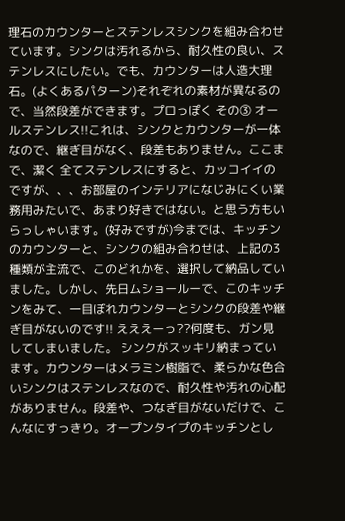理石のカウンターとステンレスシンクを組み合わせています。シンクは汚れるから、耐久性の良い、ステンレスにしたい。でも、カウンターは人造大理石。(よくあるパターン)それぞれの素材が異なるので、当然段差ができます。プロっぽく その③ オールステンレス!!これは、シンクとカウンターが一体なので、継ぎ目がなく、段差もありません。ここまで、潔く 全てステンレスにすると、カッコイイのですが、、、お部屋のインテリアになじみにくい業務用みたいで、あまり好きではない。と思う方もいらっしゃいます。(好みですが)今までは、キッチンのカウンターと、シンクの組み合わせは、上記の3種類が主流で、このどれかを、選択して納品していました。しかし、先日ムショールーで、このキッチンをみて、一目ぼれカウンターとシンクの段差や継ぎ目がないのです!! えええーっ??何度も、ガン見してしまいました。 シンクがスッキリ納まっています。カウンターはメラミン樹脂で、柔らかな色合いシンクはステンレスなので、耐久性や汚れの心配がありません。段差や、つなぎ目がないだけで、こんなにすっきり。オープンタイプのキッチンとし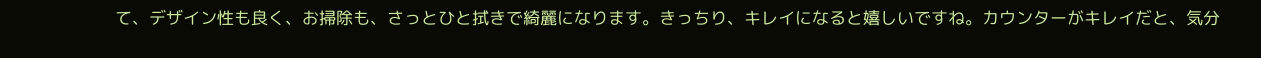て、デザイン性も良く、お掃除も、さっとひと拭きで綺麗になります。きっちり、キレイになると嬉しいですね。カウンターがキレイだと、気分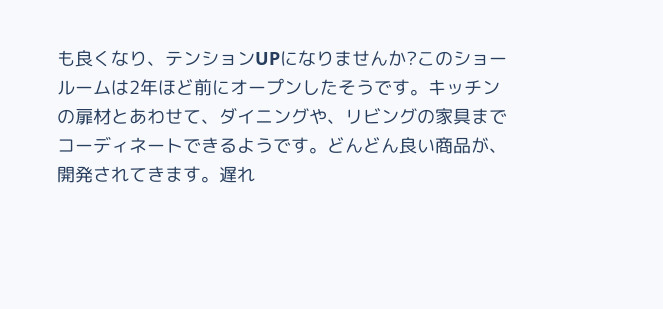も良くなり、テンションUPになりませんか?このショールームは2年ほど前にオープンしたそうです。キッチンの扉材とあわせて、ダイニングや、リビングの家具までコーディネートできるようです。どんどん良い商品が、開発されてきます。遅れ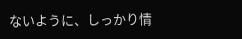ないように、しっかり情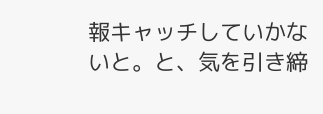報キャッチしていかないと。と、気を引き締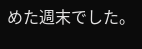めた週末でした。